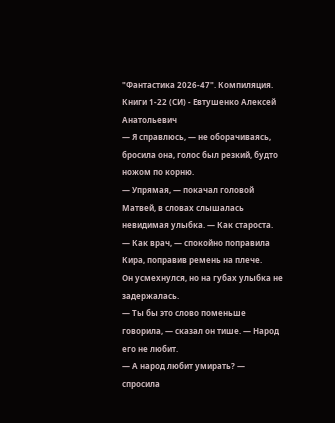"Фантастика 2026-47". Компиляция. Книги 1-22 (СИ) - Евтушенко Алексей Анатольевич
— Я справлюсь, — не оборачиваясь, бросила она, голос был резкий, будто ножом по корню.
— Упрямая, — покачал головой Матвей, в словах слышалась невидимая улыбка. — Как староста.
— Как врач, — спокойно поправила Кира, поправив ремень на плече.
Он усмехнулся, но на губах улыбка не задержалась.
— Ты бы это слово поменьше говорила, — сказал он тише. — Народ его не любит.
— А народ любит умирать? — спросила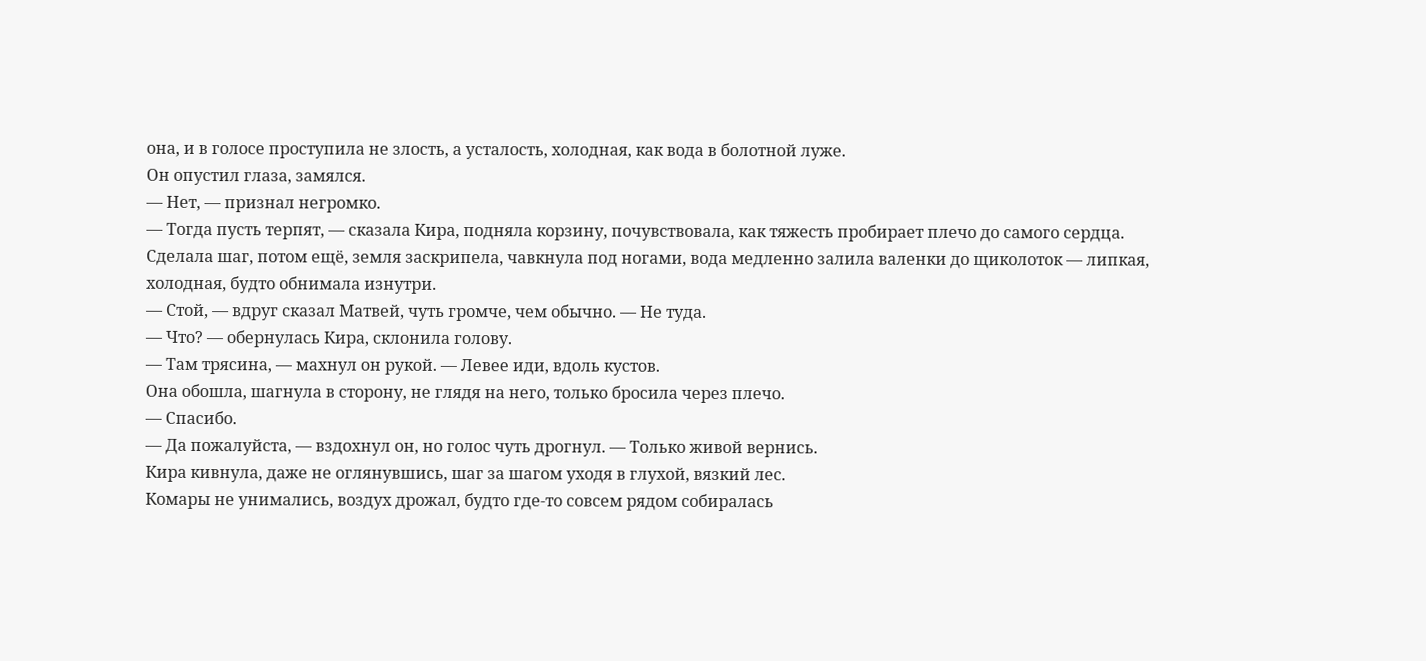она, и в голосе проступила не злость, а усталость, холодная, как вода в болотной луже.
Он опустил глаза, замялся.
— Нет, — признал негромко.
— Тогда пусть терпят, — сказала Кира, подняла корзину, почувствовала, как тяжесть пробирает плечо до самого сердца.
Сделала шаг, потом ещё, земля заскрипела, чавкнула под ногами, вода медленно залила валенки до щиколоток — липкая, холодная, будто обнимала изнутри.
— Стой, — вдруг сказал Матвей, чуть громче, чем обычно. — Не туда.
— Что? — обернулась Кира, склонила голову.
— Там трясина, — махнул он рукой. — Левее иди, вдоль кустов.
Она обошла, шагнула в сторону, не глядя на него, только бросила через плечо.
— Спасибо.
— Да пожалуйста, — вздохнул он, но голос чуть дрогнул. — Только живой вернись.
Кира кивнула, даже не оглянувшись, шаг за шагом уходя в глухой, вязкий лес.
Комары не унимались, воздух дрожал, будто где-то совсем рядом собиралась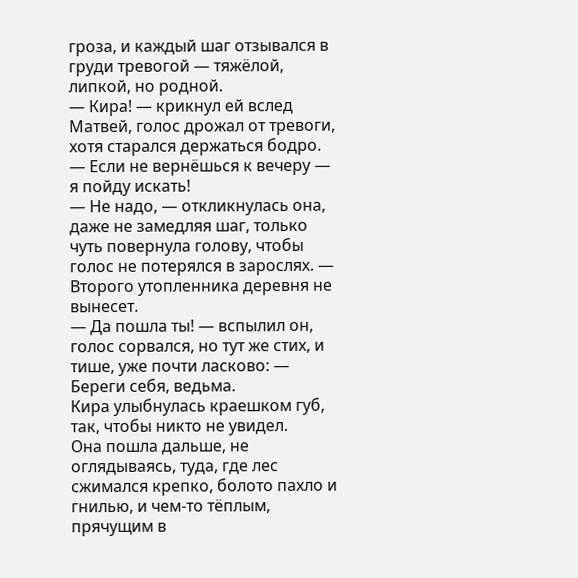гроза, и каждый шаг отзывался в груди тревогой — тяжёлой, липкой, но родной.
— Кира! — крикнул ей вслед Матвей, голос дрожал от тревоги, хотя старался держаться бодро. — Если не вернёшься к вечеру — я пойду искать!
— Не надо, — откликнулась она, даже не замедляя шаг, только чуть повернула голову, чтобы голос не потерялся в зарослях. — Второго утопленника деревня не вынесет.
— Да пошла ты! — вспылил он, голос сорвался, но тут же стих, и тише, уже почти ласково: — Береги себя, ведьма.
Кира улыбнулась краешком губ, так, чтобы никто не увидел.
Она пошла дальше, не оглядываясь, туда, где лес сжимался крепко, болото пахло и гнилью, и чем-то тёплым, прячущим в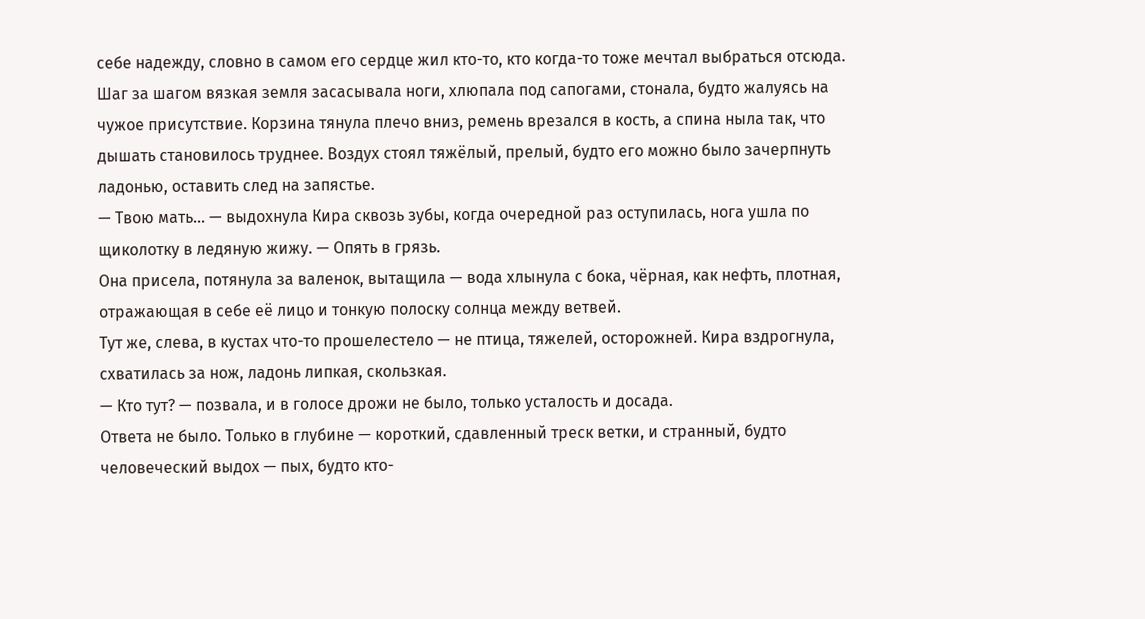себе надежду, словно в самом его сердце жил кто-то, кто когда-то тоже мечтал выбраться отсюда.
Шаг за шагом вязкая земля засасывала ноги, хлюпала под сапогами, стонала, будто жалуясь на чужое присутствие. Корзина тянула плечо вниз, ремень врезался в кость, а спина ныла так, что дышать становилось труднее. Воздух стоял тяжёлый, прелый, будто его можно было зачерпнуть ладонью, оставить след на запястье.
— Твою мать… — выдохнула Кира сквозь зубы, когда очередной раз оступилась, нога ушла по щиколотку в ледяную жижу. — Опять в грязь.
Она присела, потянула за валенок, вытащила — вода хлынула с бока, чёрная, как нефть, плотная, отражающая в себе её лицо и тонкую полоску солнца между ветвей.
Тут же, слева, в кустах что-то прошелестело — не птица, тяжелей, осторожней. Кира вздрогнула, схватилась за нож, ладонь липкая, скользкая.
— Кто тут? — позвала, и в голосе дрожи не было, только усталость и досада.
Ответа не было. Только в глубине — короткий, сдавленный треск ветки, и странный, будто человеческий выдох — пых, будто кто-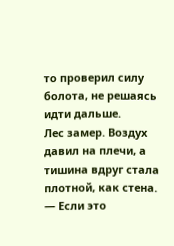то проверил силу болота, не решаясь идти дальше.
Лес замер. Воздух давил на плечи, а тишина вдруг стала плотной, как стена.
— Если это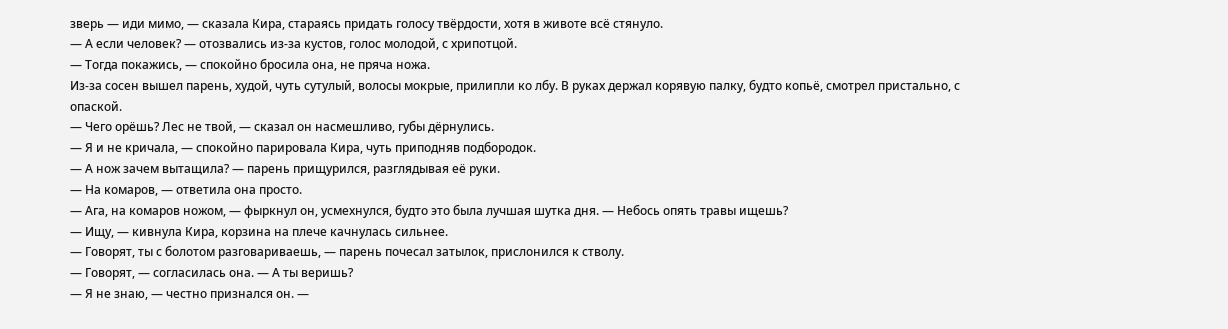зверь — иди мимо, — сказала Кира, стараясь придать голосу твёрдости, хотя в животе всё стянуло.
— А если человек? — отозвались из-за кустов, голос молодой, с хрипотцой.
— Тогда покажись, — спокойно бросила она, не пряча ножа.
Из-за сосен вышел парень, худой, чуть сутулый, волосы мокрые, прилипли ко лбу. В руках держал корявую палку, будто копьё, смотрел пристально, с опаской.
— Чего орёшь? Лес не твой, — сказал он насмешливо, губы дёрнулись.
— Я и не кричала, — спокойно парировала Кира, чуть приподняв подбородок.
— А нож зачем вытащила? — парень прищурился, разглядывая её руки.
— На комаров, — ответила она просто.
— Ага, на комаров ножом, — фыркнул он, усмехнулся, будто это была лучшая шутка дня. — Небось опять травы ищешь?
— Ищу, — кивнула Кира, корзина на плече качнулась сильнее.
— Говорят, ты с болотом разговариваешь, — парень почесал затылок, прислонился к стволу.
— Говорят, — согласилась она. — А ты веришь?
— Я не знаю, — честно признался он. —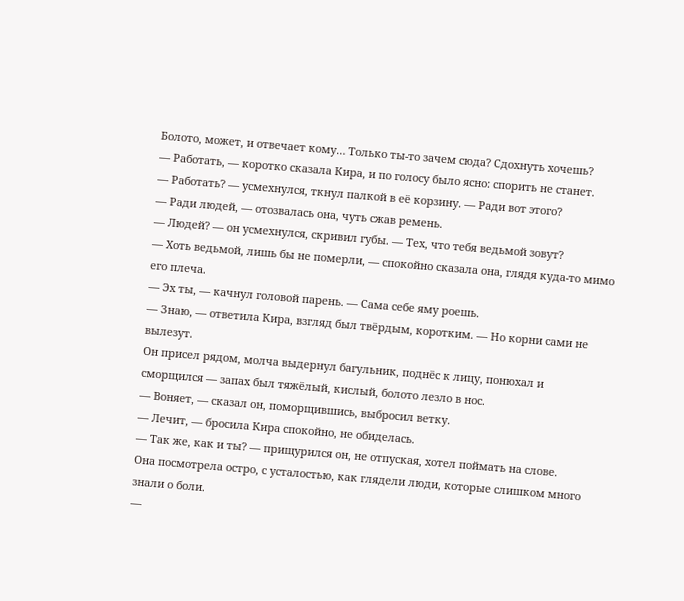Болото, может, и отвечает кому… Только ты-то зачем сюда? Сдохнуть хочешь?
— Работать, — коротко сказала Кира, и по голосу было ясно: спорить не станет.
— Работать? — усмехнулся, ткнул палкой в её корзину. — Ради вот этого?
— Ради людей, — отозвалась она, чуть сжав ремень.
— Людей? — он усмехнулся, скривил губы. — Тех, что тебя ведьмой зовут?
— Хоть ведьмой, лишь бы не померли, — спокойно сказала она, глядя куда-то мимо его плеча.
— Эх ты, — качнул головой парень. — Сама себе яму роешь.
— Знаю, — ответила Кира, взгляд был твёрдым, коротким. — Но корни сами не вылезут.
Он присел рядом, молча выдернул багульник, поднёс к лицу, понюхал и сморщился — запах был тяжёлый, кислый, болото лезло в нос.
— Воняет, — сказал он, поморщившись, выбросил ветку.
— Лечит, — бросила Кира спокойно, не обиделась.
— Так же, как и ты? — прищурился он, не отпуская, хотел поймать на слове.
Она посмотрела остро, с усталостью, как глядели люди, которые слишком много знали о боли.
—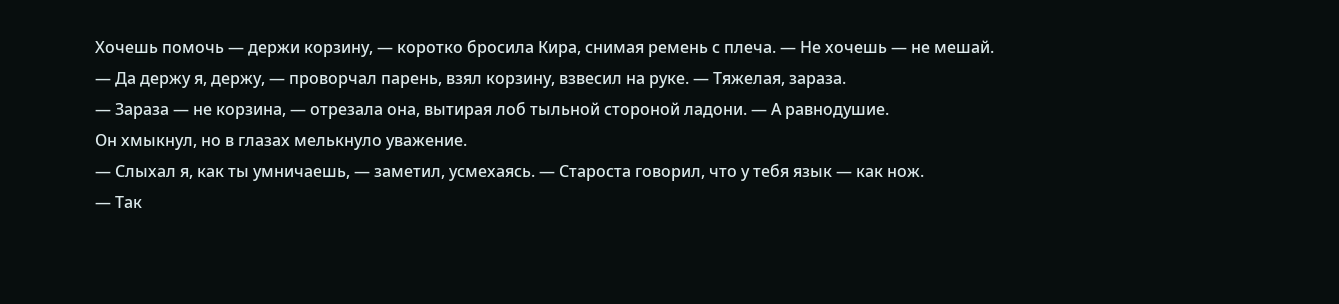Хочешь помочь — держи корзину, — коротко бросила Кира, снимая ремень с плеча. — Не хочешь — не мешай.
— Да держу я, держу, — проворчал парень, взял корзину, взвесил на руке. — Тяжелая, зараза.
— Зараза — не корзина, — отрезала она, вытирая лоб тыльной стороной ладони. — А равнодушие.
Он хмыкнул, но в глазах мелькнуло уважение.
— Слыхал я, как ты умничаешь, — заметил, усмехаясь. — Староста говорил, что у тебя язык — как нож.
— Так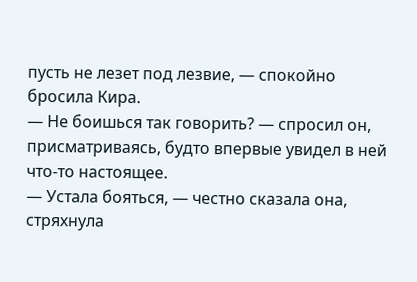пусть не лезет под лезвие, — спокойно бросила Кира.
— Не боишься так говорить? — спросил он, присматриваясь, будто впервые увидел в ней что-то настоящее.
— Устала бояться, — честно сказала она, стряхнула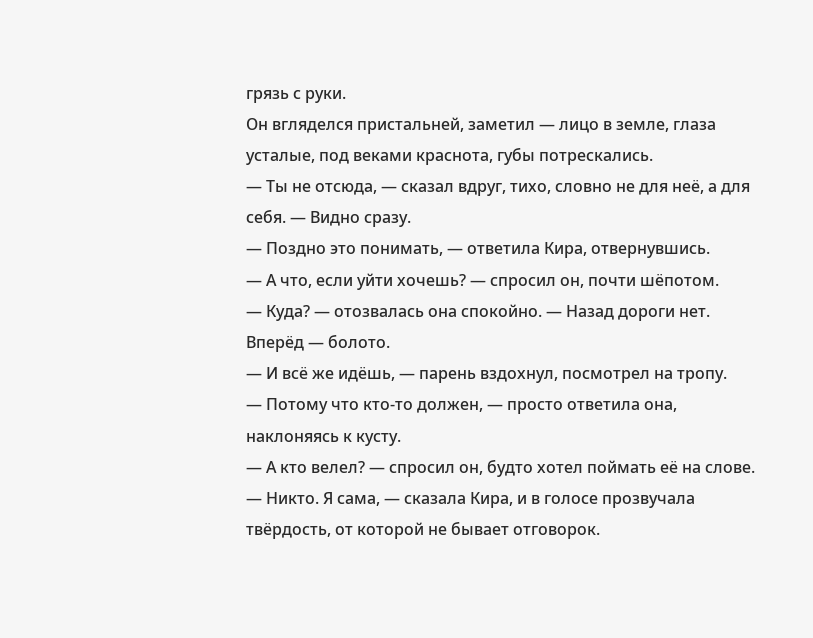грязь с руки.
Он вгляделся пристальней, заметил — лицо в земле, глаза усталые, под веками краснота, губы потрескались.
— Ты не отсюда, — сказал вдруг, тихо, словно не для неё, а для себя. — Видно сразу.
— Поздно это понимать, — ответила Кира, отвернувшись.
— А что, если уйти хочешь? — спросил он, почти шёпотом.
— Куда? — отозвалась она спокойно. — Назад дороги нет. Вперёд — болото.
— И всё же идёшь, — парень вздохнул, посмотрел на тропу.
— Потому что кто-то должен, — просто ответила она, наклоняясь к кусту.
— А кто велел? — спросил он, будто хотел поймать её на слове.
— Никто. Я сама, — сказала Кира, и в голосе прозвучала твёрдость, от которой не бывает отговорок.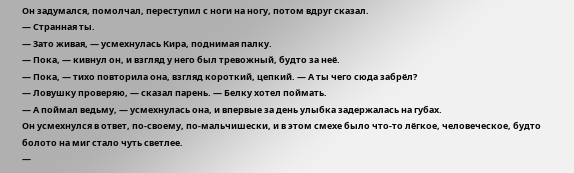Он задумался, помолчал, переступил с ноги на ногу, потом вдруг сказал.
— Странная ты.
— Зато живая, — усмехнулась Кира, поднимая палку.
— Пока, — кивнул он, и взгляд у него был тревожный, будто за неё.
— Пока, — тихо повторила она, взгляд короткий, цепкий. — А ты чего сюда забрёл?
— Ловушку проверяю, — сказал парень. — Белку хотел поймать.
— А поймал ведьму, — усмехнулась она, и впервые за день улыбка задержалась на губах.
Он усмехнулся в ответ, по-своему, по-мальчишески, и в этом смехе было что-то лёгкое, человеческое, будто болото на миг стало чуть светлее.
—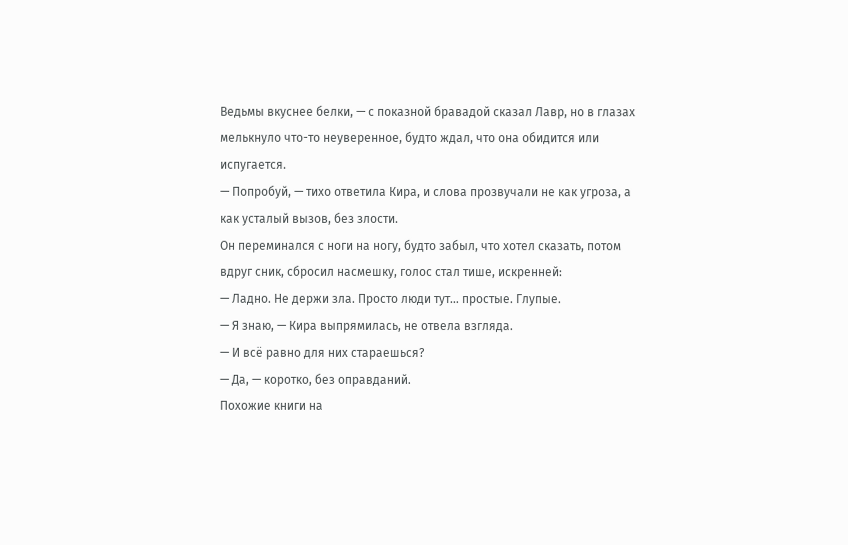Ведьмы вкуснее белки, — с показной бравадой сказал Лавр, но в глазах мелькнуло что-то неуверенное, будто ждал, что она обидится или испугается.
— Попробуй, — тихо ответила Кира, и слова прозвучали не как угроза, а как усталый вызов, без злости.
Он переминался с ноги на ногу, будто забыл, что хотел сказать, потом вдруг сник, сбросил насмешку, голос стал тише, искренней:
— Ладно. Не держи зла. Просто люди тут… простые. Глупые.
— Я знаю, — Кира выпрямилась, не отвела взгляда.
— И всё равно для них стараешься?
— Да, — коротко, без оправданий.
Похожие книги на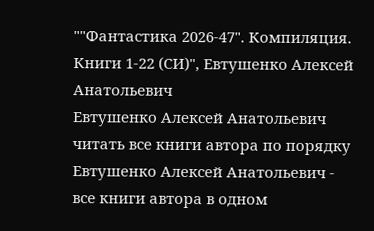""Фантастика 2026-47". Компиляция. Книги 1-22 (СИ)", Евтушенко Алексей Анатольевич
Евтушенко Алексей Анатольевич читать все книги автора по порядку
Евтушенко Алексей Анатольевич - все книги автора в одном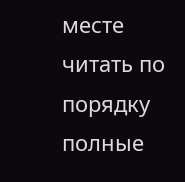месте читать по порядку полные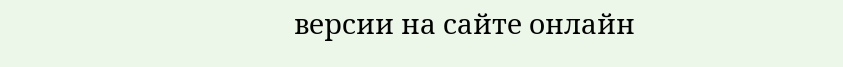версии на сайте онлайн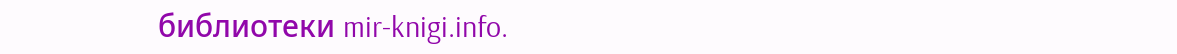библиотеки mir-knigi.info.